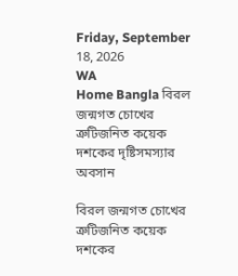Friday, September 18, 2026
WA
Home Bangla বিরল জন্মগত চোখের ত্রুটিজনিত কয়েক দশকের দৃষ্টিসমস্যার অবসান

বিরল জন্মগত চোখের ত্রুটিজনিত কয়েক দশকের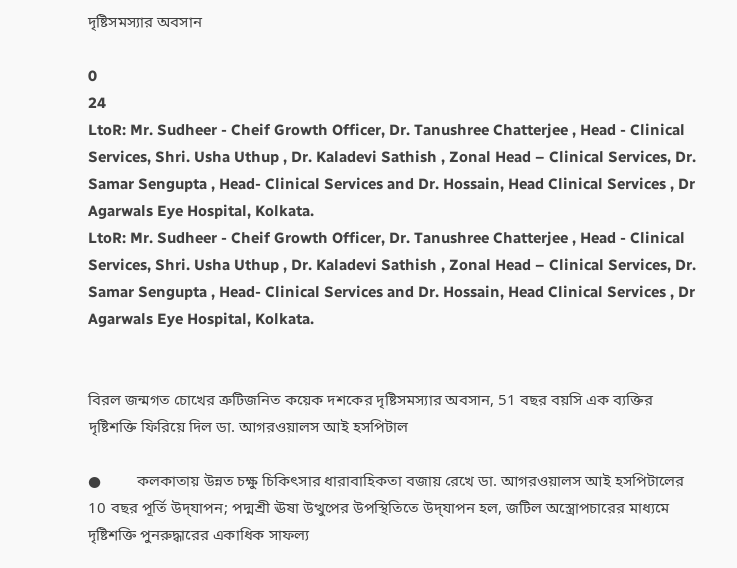দৃষ্টিসমস্যার অবসান

0
24
LtoR: Mr. Sudheer - Cheif Growth Officer, Dr. Tanushree Chatterjee , Head - Clinical Services, Shri. Usha Uthup , Dr. Kaladevi Sathish , Zonal Head – Clinical Services, Dr. Samar Sengupta , Head- Clinical Services and Dr. Hossain, Head Clinical Services , Dr Agarwals Eye Hospital, Kolkata.
LtoR: Mr. Sudheer - Cheif Growth Officer, Dr. Tanushree Chatterjee , Head - Clinical Services, Shri. Usha Uthup , Dr. Kaladevi Sathish , Zonal Head – Clinical Services, Dr. Samar Sengupta , Head- Clinical Services and Dr. Hossain, Head Clinical Services , Dr Agarwals Eye Hospital, Kolkata.


বিরল জন্মগত চোখের ত্রুটিজনিত কয়েক দশকের দৃষ্টিসমস্যার অবসান, 51 বছর বয়সি এক ব্যক্তির দৃষ্টিশক্তি ফিরিয়ে দিল ডা. আগরওয়ালস আই হসপিটাল

●         কলকাতায় উন্নত চক্ষু চিকিৎসার ধারাবাহিকতা বজায় রেখে ডা. আগরওয়ালস আই হসপিটালের 10 বছর পূর্তি উদ্‌যাপন; পদ্মশ্রী ঊষা উত্থুপের উপস্থিতিতে উদ্‌যাপন হল, জটিল অস্ত্রোপচারের মাধ্যমে দৃষ্টিশক্তি পুনরুদ্ধারের একাধিক সাফল্য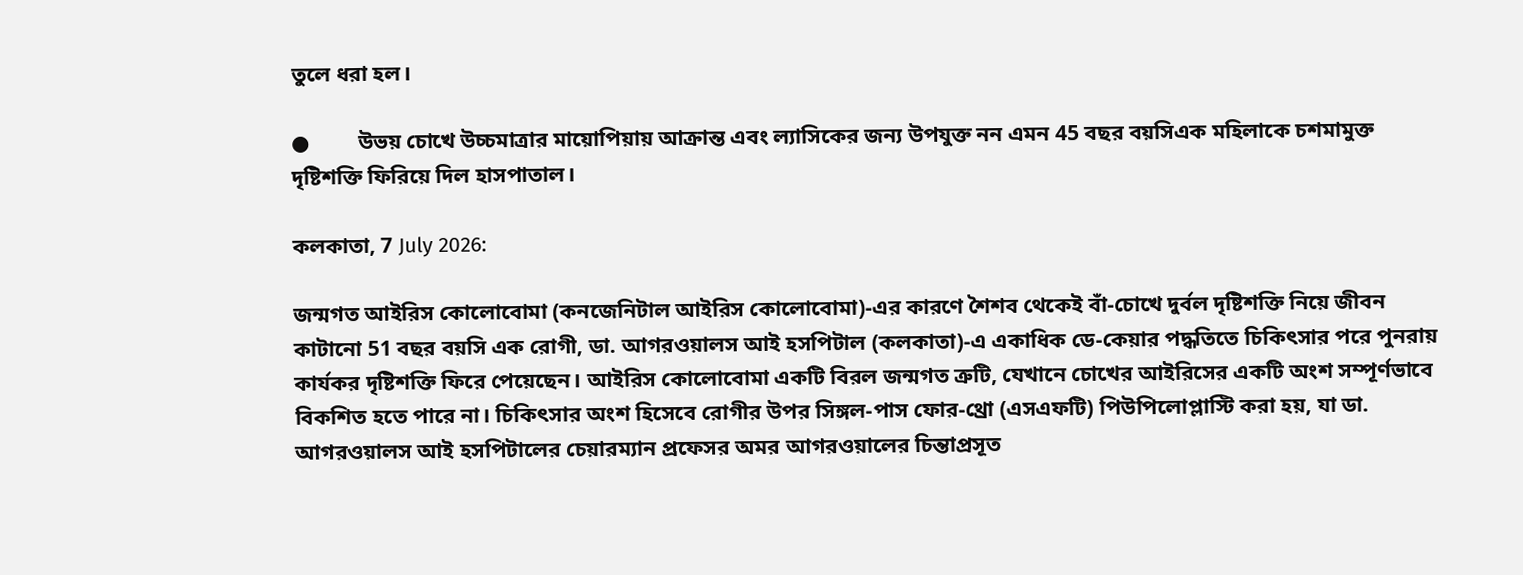তুলে ধরা হল।

●         উভয় চোখে উচ্চমাত্রার মায়োপিয়ায় আক্রান্ত এবং ল্যাসিকের জন্য উপযুক্ত নন এমন 45 বছর বয়সিএক মহিলাকে চশমামুক্ত দৃষ্টিশক্তি ফিরিয়ে দিল হাসপাতাল।

কলকাতা, 7 July 2026:

জন্মগত আইরিস কোলোবোমা (কনজেনিটাল আইরিস কোলোবোমা)-এর কারণে শৈশব থেকেই বাঁ-চোখে দুর্বল দৃষ্টিশক্তি নিয়ে জীবন কাটানো 51 বছর বয়সি এক রোগী, ডা. আগরওয়ালস আই হসপিটাল (কলকাতা)-এ একাধিক ডে-কেয়ার পদ্ধতিতে চিকিৎসার পরে পুনরায় কার্যকর দৃষ্টিশক্তি ফিরে পেয়েছেন। আইরিস কোলোবোমা একটি বিরল জন্মগত ত্রুটি, যেখানে চোখের আইরিসের একটি অংশ সম্পূর্ণভাবে বিকশিত হতে পারে না। চিকিৎসার অংশ হিসেবে রোগীর উপর সিঙ্গল-পাস ফোর-থ্রো (এসএফটি) পিউপিলোপ্লাস্টি করা হয়, যা ডা. আগরওয়ালস আই হসপিটালের চেয়ারম্যান প্রফেসর অমর আগরওয়ালের চিন্তাপ্রসূত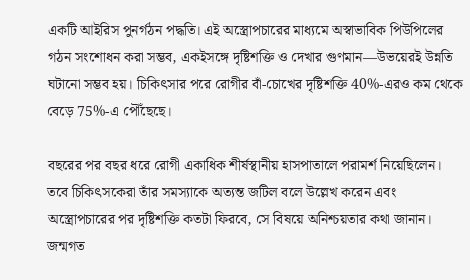একটি আইরিস পুনর্গঠন পদ্ধতি। এই অস্ত্রোপচারের মাধ্যমে অস্বাভাবিক পিউপিলের গঠন সংশোধন করা সম্ভব, একইসঙ্গে দৃষ্টিশক্তি ও দেখার গুণমান—উভয়েরই উন্নতি ঘটানো সম্ভব হয়। চিকিৎসার পরে রোগীর বাঁ-চোখের দৃষ্টিশক্তি 40%-এরও কম থেকে বেড়ে 75%-এ পৌঁছেছে।

বছরের পর বছর ধরে রোগী একাধিক শীর্ষস্থানীয় হাসপাতালে পরামর্শ নিয়েছিলেন। তবে চিকিৎসকেরা তাঁর সমস্যাকে অত্যন্ত জটিল বলে উল্লেখ করেন এবং অস্ত্রোপচারের পর দৃষ্টিশক্তি কতটা ফিরবে, সে বিষয়ে অনিশ্চয়তার কথা জানান। জন্মগত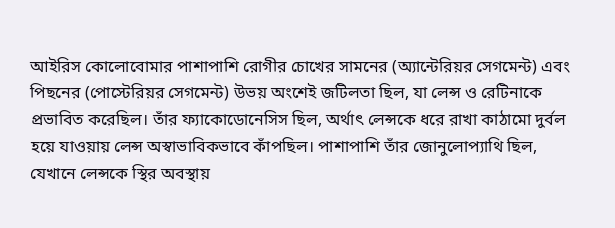আইরিস কোলোবোমার পাশাপাশি রোগীর চোখের সামনের (অ্যান্টেরিয়র সেগমেন্ট) এবং পিছনের (পোস্টেরিয়র সেগমেন্ট) উভয় অংশেই জটিলতা ছিল, যা লেন্স ও রেটিনাকে প্রভাবিত করেছিল। তাঁর ফ্যাকোডোনেসিস ছিল, অর্থাৎ লেন্সকে ধরে রাখা কাঠামো দুর্বল হয়ে যাওয়ায় লেন্স অস্বাভাবিকভাবে কাঁপছিল। পাশাপাশি তাঁর জোনুলোপ্যাথি ছিল, যেখানে লেন্সকে স্থির অবস্থায়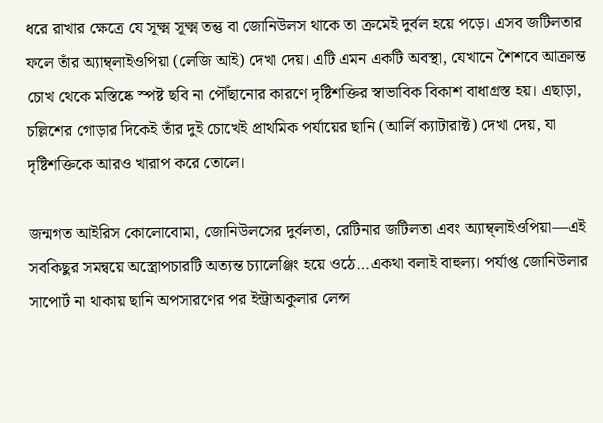ধরে রাখার ক্ষেত্রে যে সূক্ষ্ম সূক্ষ্ম তন্তু বা জোনিউলস থাকে তা ক্রমেই দুর্বল হয়ে পড়ে। এসব জটিলতার ফলে তাঁর অ্যাম্ব্লাইওপিয়া (লেজি আই) দেখা দেয়। এটি এমন একটি অবস্থা, যেখানে শৈশবে আক্রান্ত চোখ থেকে মস্তিষ্কে স্পষ্ট ছবি না পৌঁছানোর কারণে দৃষ্টিশক্তির স্বাভাবিক বিকাশ বাধাগ্রস্ত হয়। এছাড়া, চল্লিশের গোড়ার দিকেই তাঁর দুই চোখেই প্রাথমিক পর্যায়ের ছানি (আর্লি ক্যাটারাক্ট) দেখা দেয়, যা দৃষ্টিশক্তিকে আরও খারাপ করে তোলে।

জন্মগত আইরিস কোলোবোমা, জোনিউলসের দুর্বলতা, রেটিনার জটিলতা এবং অ্যাম্ব্লাইওপিয়া—এই সবকিছুর সমন্বয়ে অস্ত্রোপচারটি অত্যন্ত চ্যালেঞ্জিং হয়ে ওঠে…একথা বলাই বাহুল্য। পর্যাপ্ত জোনিউলার সাপোর্ট না থাকায় ছানি অপসারণের পর ইন্ট্রাঅকুলার লেন্স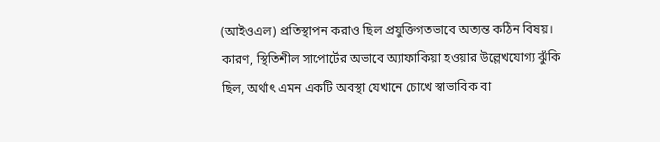(আইওএল) প্রতিস্থাপন করাও ছিল প্রযুক্তিগতভাবে অত্যন্ত কঠিন বিষয়। কারণ, স্থিতিশীল সাপোর্টের অভাবে অ্যাফাকিয়া হওয়ার উল্লেখযোগ্য ঝুঁকি ছিল, অর্থাৎ এমন একটি অবস্থা যেখানে চোখে স্বাভাবিক বা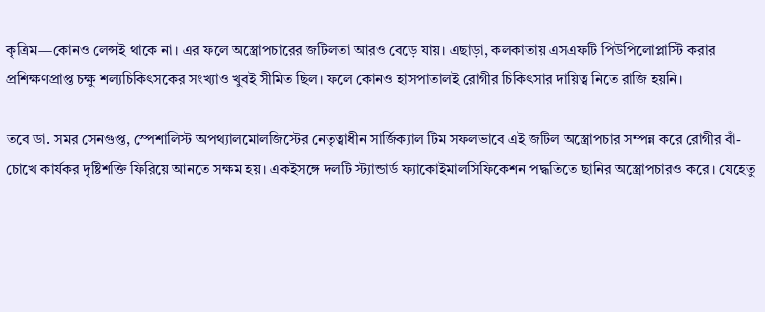কৃত্রিম—কোনও লেন্সই থাকে না। এর ফলে অস্ত্রোপচারের জটিলতা আরও বেড়ে যায়। এছাড়া, কলকাতায় এসএফটি পিউপিলোপ্লাস্টি করার প্রশিক্ষণপ্রাপ্ত চক্ষু শল্যচিকিৎসকের সংখ্যাও খুবই সীমিত ছিল। ফলে কোনও হাসপাতালই রোগীর চিকিৎসার দায়িত্ব নিতে রাজি হয়নি।

তবে ডা. সমর সেনগুপ্ত, স্পেশালিস্ট অপথ্যালমোলজিস্টের নেতৃত্বাধীন সার্জিক্যাল টিম সফলভাবে এই জটিল অস্ত্রোপচার সম্পন্ন করে রোগীর বাঁ-চোখে কার্যকর দৃষ্টিশক্তি ফিরিয়ে আনতে সক্ষম হয়। একইসঙ্গে দলটি স্ট্যান্ডার্ড ফ্যাকোইমালসিফিকেশন পদ্ধতিতে ছানির অস্ত্রোপচারও করে। যেহেতু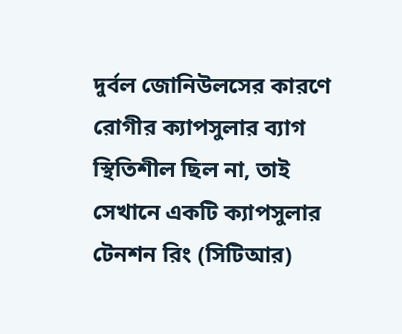দুর্বল জোনিউলসের কারণে রোগীর ক্যাপসুলার ব্যাগ স্থিতিশীল ছিল না, তাই সেখানে একটি ক্যাপসুলার টেনশন রিং (সিটিআর)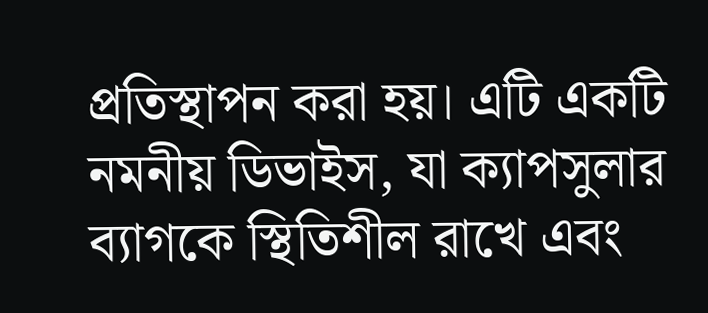প্রতিস্থাপন করা হয়। এটি একটি নমনীয় ডিভাইস, যা ক্যাপসুলার ব্যাগকে স্থিতিশীল রাখে এবং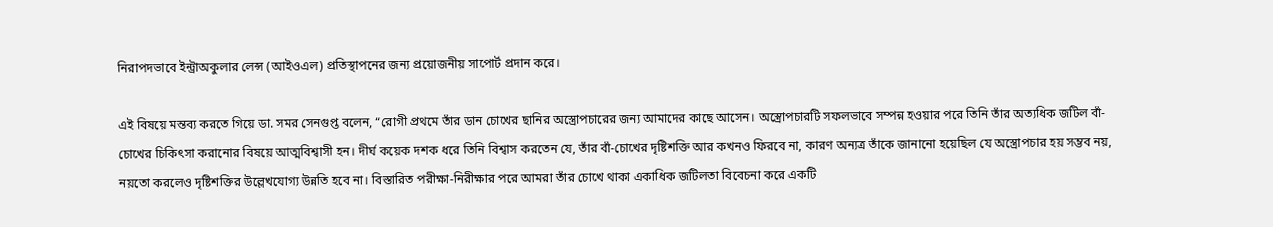নিরাপদভাবে ইন্ট্রাঅকুলার লেন্স (আইওএল) প্রতিস্থাপনের জন্য প্রয়োজনীয় সাপোর্ট প্রদান করে।

এই বিষয়ে মন্তব্য করতে গিয়ে ডা. সমর সেনগুপ্ত বলেন, “রোগী প্রথমে তাঁর ডান চোখের ছানির অস্ত্রোপচারের জন্য আমাদের কাছে আসেন। অস্ত্রোপচারটি সফলভাবে সম্পন্ন হওয়ার পরে তিনি তাঁর অত্যধিক জটিল বাঁ-চোখের চিকিৎসা করানোর বিষয়ে আত্মবিশ্বাসী হন। দীর্ঘ কয়েক দশক ধরে তিনি বিশ্বাস করতেন যে, তাঁর বাঁ-চোখের দৃষ্টিশক্তি আর কখনও ফিরবে না, কারণ অন্যত্র তাঁকে জানানো হয়েছিল যে অস্ত্রোপচার হয় সম্ভব নয়, নয়তো করলেও দৃষ্টিশক্তির উল্লেখযোগ্য উন্নতি হবে না। বিস্তারিত পরীক্ষা-নিরীক্ষার পরে আমরা তাঁর চোখে থাকা একাধিক জটিলতা বিবেচনা করে একটি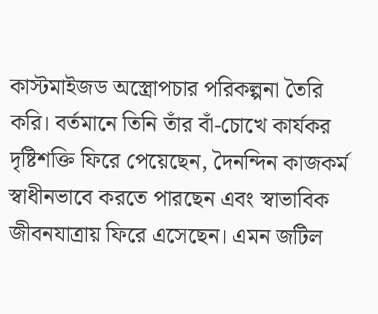কাস্টমাইজড অস্ত্রোপচার পরিকল্পনা তৈরি করি। বর্তমানে তিনি তাঁর বাঁ-চোখে কার্যকর দৃষ্টিশক্তি ফিরে পেয়েছেন, দৈনন্দিন কাজকর্ম স্বাধীনভাবে করতে পারছেন এবং স্বাভাবিক জীবনযাত্রায় ফিরে এসেছেন। এমন জটিল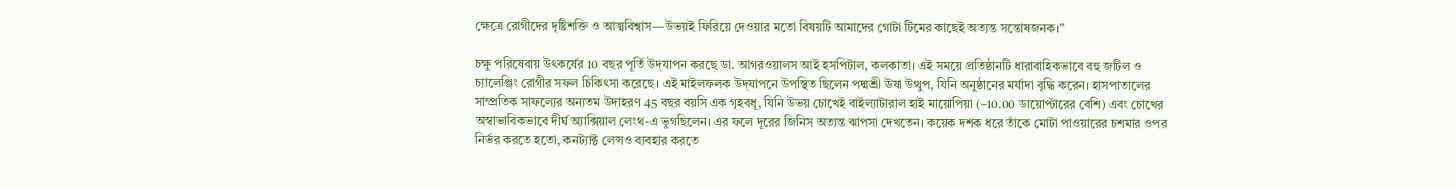ক্ষেত্রে রোগীদের দৃষ্টিশক্তি ও আত্মবিশ্বাস—উভয়ই ফিরিয়ে দেওয়ার মতো বিষয়টি আমাদের গোটা টিমের কাছেই অত্যন্ত সন্তোষজনক।”

চক্ষু পরিষেবায় উৎকর্ষের 10 বছর পূর্তি উদ্‌যাপন করছে ডা. আগরওয়ালস আই হসপিটাল, কলকাতা। এই সময়ে প্রতিষ্ঠানটি ধারাবাহিকভাবে বহু জটিল ও চ্যালেঞ্জিং রোগীর সফল চিকিৎসা করেছে। এই মাইলফলক উদ্‌যাপনে উপস্থিত ছিলেন পদ্মশ্রী ঊষা উত্থুপ, যিনি অনুষ্ঠানের মর্যাদা বৃদ্ধি করেন। হাসপাতালের সাম্প্রতিক সাফল্যের অন্যতম উদাহরণ 45 বছর বয়সি এক গৃহবধূ, যিনি উভয় চোখেই বাইল্যাটারাল হাই মায়োপিয়া (–10.00 ডায়োপ্টারের বেশি) এবং চোখের অস্বাভাবিকভাবে দীর্ঘ অ্যাক্সিয়াল লেংথ-এ ভুগছিলেন। এর ফলে দূরের জিনিস অত্যন্ত ঝাপসা দেখতেন। কয়েক দশক ধরে তাঁকে মোটা পাওয়ারের চশমার ওপর নির্ভর করতে হতো, কনট্যাক্ট লেন্সও ব্যবহার করতে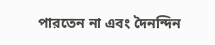পারতেন না এবং দৈনন্দিন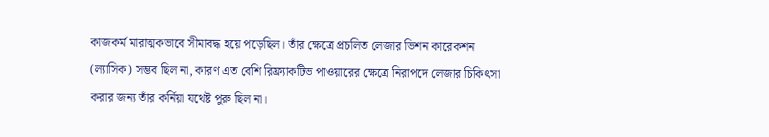কাজকর্ম মারাত্মকভাবে সীমাবদ্ধ হয়ে পড়েছিল। তাঁর ক্ষেত্রে প্রচলিত লেজার ভিশন কারেকশন (ল্যাসিক) সম্ভব ছিল না, কারণ এত বেশি রিফ্র্যাকটিভ পাওয়ারের ক্ষেত্রে নিরাপদে লেজার চিকিৎসা করার জন্য তাঁর কর্নিয়া যথেষ্ট পুরু ছিল না।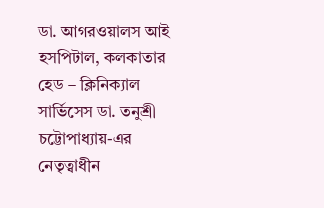ডা. আগরওয়ালস আই হসপিটাল, কলকাতার হেড – ক্লিনিক্যাল সার্ভিসেস ডা. তনুশ্রী চট্টোপাধ্যায়-এর নেতৃত্বাধীন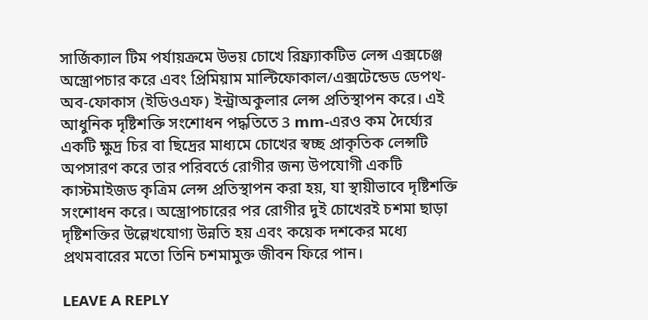সার্জিক্যাল টিম পর্যায়ক্রমে উভয় চোখে রিফ্র্যাকটিভ লেন্স এক্সচেঞ্জ অস্ত্রোপচার করে এবং প্রিমিয়াম মাল্টিফোকাল/এক্সটেন্ডেড ডেপথ-অব-ফোকাস (ইডিওএফ) ইন্ট্রাঅকুলার লেন্স প্রতিস্থাপন করে। এই আধুনিক দৃষ্টিশক্তি সংশোধন পদ্ধতিতে 3 mm-এরও কম দৈর্ঘ্যের একটি ক্ষুদ্র চির বা ছিদ্রের মাধ্যমে চোখের স্বচ্ছ প্রাকৃতিক লেন্সটি অপসারণ করে তার পরিবর্তে রোগীর জন্য উপযোগী একটি কাস্টমাইজড কৃত্রিম লেন্স প্রতিস্থাপন করা হয়, যা স্থায়ীভাবে দৃষ্টিশক্তি সংশোধন করে। অস্ত্রোপচারের পর রোগীর দুই চোখেরই চশমা ছাড়া দৃষ্টিশক্তির উল্লেখযোগ্য উন্নতি হয় এবং কয়েক দশকের মধ্যে প্রথমবারের মতো তিনি চশমামুক্ত জীবন ফিরে পান।

LEAVE A REPLY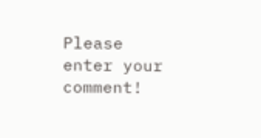Please enter your comment!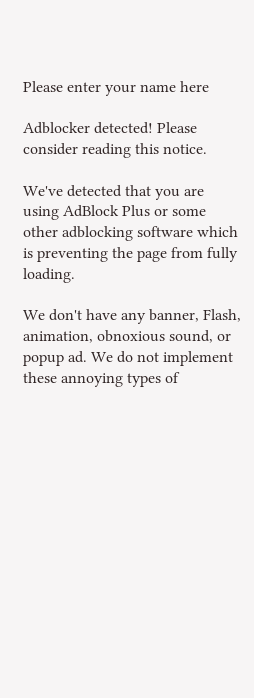Please enter your name here

Adblocker detected! Please consider reading this notice.

We've detected that you are using AdBlock Plus or some other adblocking software which is preventing the page from fully loading.

We don't have any banner, Flash, animation, obnoxious sound, or popup ad. We do not implement these annoying types of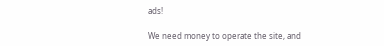ads!

We need money to operate the site, and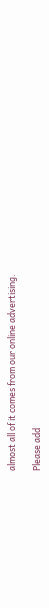almost all of it comes from our online advertising.

Please add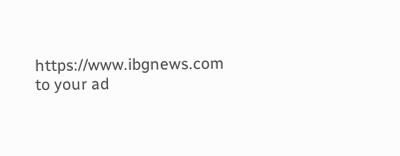https://www.ibgnews.com to your ad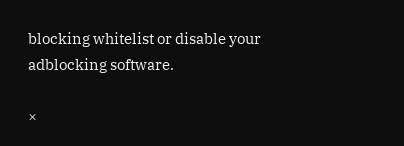blocking whitelist or disable your adblocking software.

×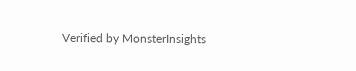Verified by MonsterInsights